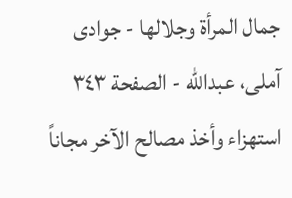جمال المرأة وجلالها - جوادی آملی، عبدالله - الصفحة ٣٤٣
استهزاء وأخذ مصالح الآخر مجاناً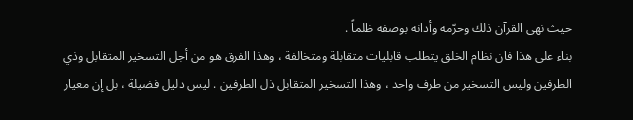حيث نهى القرآن ذلك وحرّمه وأدانه بوصفه ظلماً .
بناء على هذا فان نظام الخلق يتطلب قابليات متقابلة ومتخالفة ، وهذا الفرق هو من أجل التسخير المتقابل وذي الطرفين وليس التسخير من طرف واحد ، وهذا التسخير المتقابل ذل الطرفين . ليس دليل فضيلة ، بل إن معيار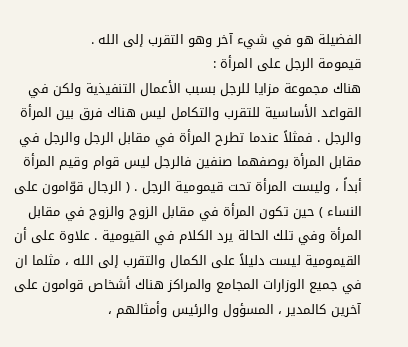الفضيلة هو في شيء آخر وهو التقرب إلى الله .
قيمومة الرجل على المرأة :
هناك مجموعة مزايا للرجل بسبب الأعمال التنفيذية ولكن في القواعد الأساسية للتقرب والتكامل ليس هناك فرق بين المرأة والرجل . فمثلاً عندما تطرح المرأة في مقابل الرجل والرجل في مقابل المرأة بوصفهما صنفين فالرجل ليس قوام وقيم المرأة أبداً ، وليست المرأة تحت قيمومية الرجل . ( الرجال قوّامون على النساء ) حين تكون المرأة في مقابل الزوج والزوج في مقابل المرأة وفي تلك الحالة يرد الكلام في القيومية . علاوة على أن القيمومية ليست دليلاً على الكمال والتقرب إلى الله ، مثلما ان في جميع الوزارات المجامع والمراكز هناك أشخاص قوامون على آخرين كالمدير ، المسؤول والرئيس وأمثالهم ،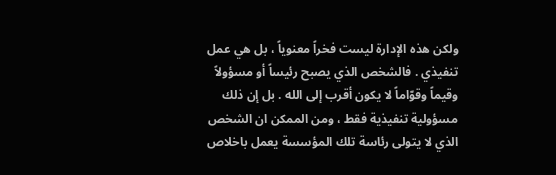ولكن هذه الإدارة ليست فخراً معنوياً ، بل هي عمل تنفيذي . فالشخص الذي يصبح رئيساً أو مسؤولاً وقيماً وقوّاماً لا يكون أقرب إلى الله . بل إن ذلك مسؤولية تنفيذية فقط ، ومن الممكن ان الشخص الذي لا يتولى رئاسة تلك المؤسسة يعمل باخلاص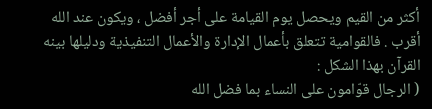أكثر من القيم ويحصل يوم القيامة على أجر أفضل ، ويكون عند الله أقرب . فالقوامية تتعلق بأعمال الإدارة والأعمال التنفيذية ودليلها بينه القرآن بهذا الشكل :
( الرجال قوّامون على النساء بما فضل الله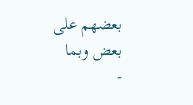بعضهم على بعض وبما
-